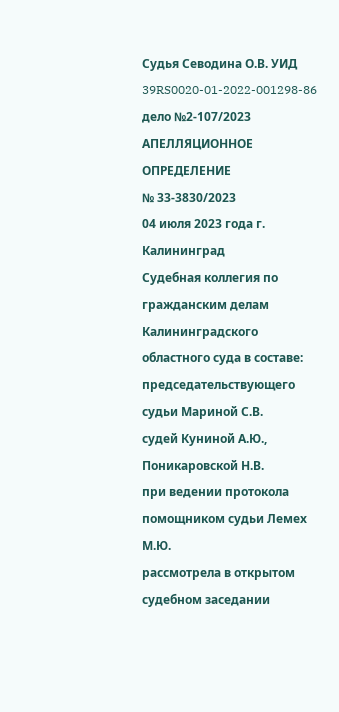Судья Севодина О.В. УИД 39RS0020-01-2022-001298-86
дело №2-107/2023
АПЕЛЛЯЦИОННОЕ ОПРЕДЕЛЕНИЕ
№ 33-3830/2023
04 июля 2023 года г. Калининград
Судебная коллегия по гражданским делам Калининградского областного суда в составе:
председательствующего судьи Мариной С.В.
судей Куниной А.Ю., Поникаровской Н.В.
при ведении протокола
помощником судьи Лемех М.Ю.
рассмотрела в открытом судебном заседании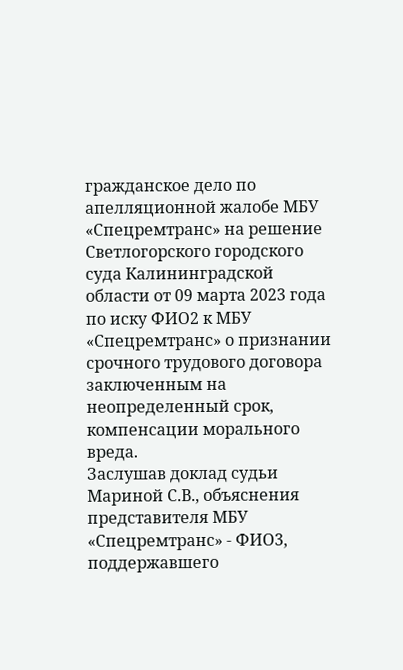гражданское дело по апелляционной жалобе МБУ «Спецремтранс» на решение Светлогорского городского суда Калининградской области от 09 марта 2023 года по иску ФИО2 к МБУ «Спецремтранс» о признании срочного трудового договора заключенным на неопределенный срок, компенсации морального вреда.
Заслушав доклад судьи Мариной С.В., объяснения представителя МБУ «Спецремтранс» - ФИО3, поддержавшего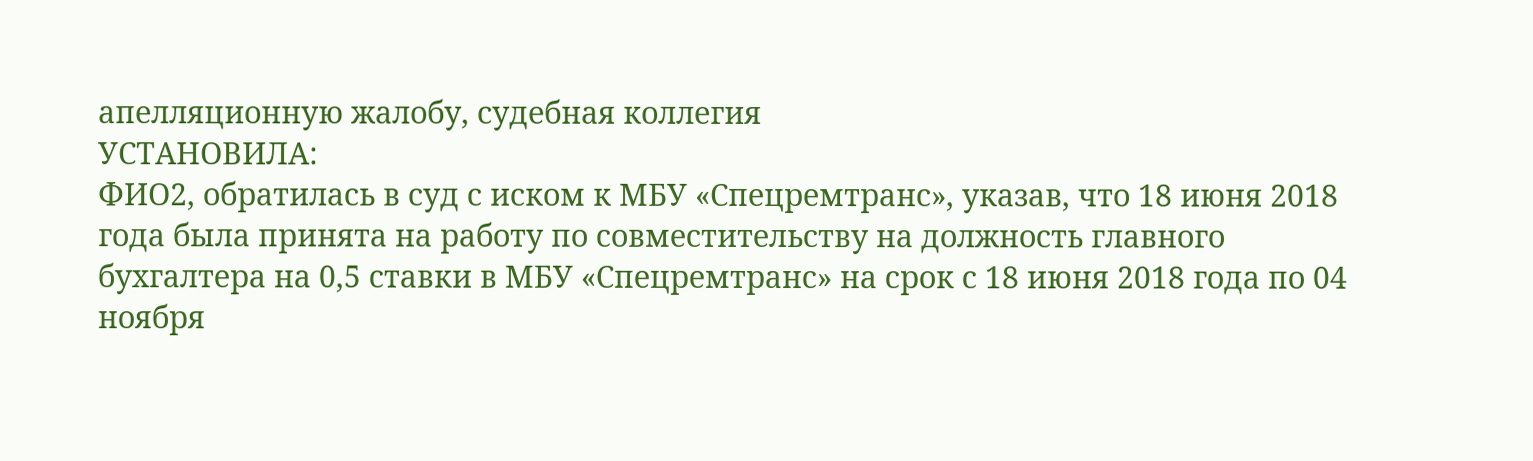апелляционную жалобу, судебная коллегия
УСТАНОВИЛА:
ФИО2, обратилась в суд с иском к МБУ «Спецремтранс», указав, что 18 июня 2018 года была принята на работу по совместительству на должность главного бухгалтера на 0,5 ставки в МБУ «Спецремтранс» на срок с 18 июня 2018 года по 04 ноября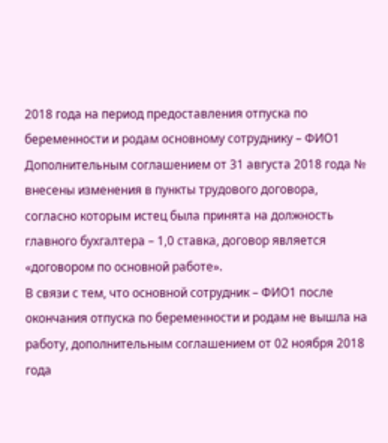2018 года на период предоставления отпуска по беременности и родам основному сотруднику – ФИО1
Дополнительным соглашением от 31 августа 2018 года № внесены изменения в пункты трудового договора, согласно которым истец была принята на должность главного бухгалтера – 1,0 ставка, договор является «договором по основной работе».
В связи с тем, что основной сотрудник – ФИО1 после окончания отпуска по беременности и родам не вышла на работу, дополнительным соглашением от 02 ноября 2018 года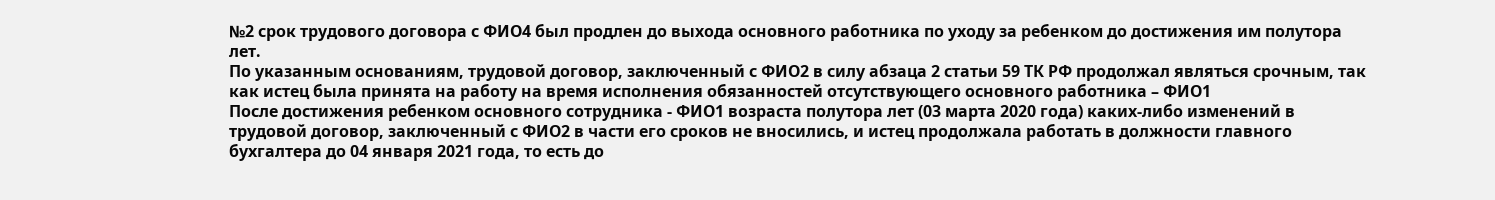№2 срок трудового договора с ФИО4 был продлен до выхода основного работника по уходу за ребенком до достижения им полутора лет.
По указанным основаниям, трудовой договор, заключенный с ФИО2 в силу абзаца 2 статьи 59 ТК РФ продолжал являться срочным, так как истец была принята на работу на время исполнения обязанностей отсутствующего основного работника – ФИО1
После достижения ребенком основного сотрудника - ФИО1 возраста полутора лет (03 марта 2020 года) каких-либо изменений в трудовой договор, заключенный с ФИО2 в части его сроков не вносились, и истец продолжала работать в должности главного бухгалтера до 04 января 2021 года, то есть до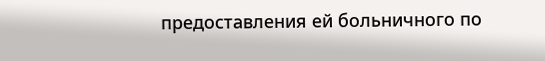предоставления ей больничного по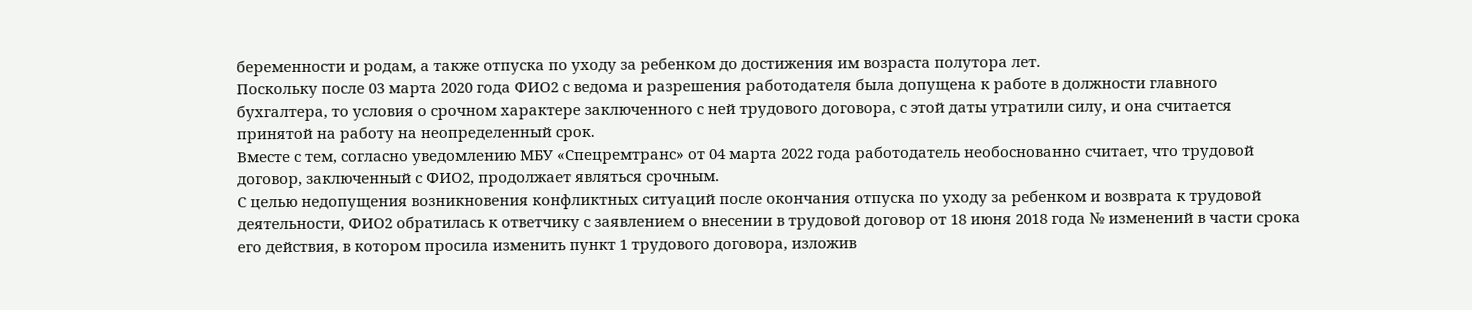беременности и родам, а также отпуска по уходу за ребенком до достижения им возраста полутора лет.
Поскольку после 03 марта 2020 года ФИО2 с ведома и разрешения работодателя была допущена к работе в должности главного бухгалтера, то условия о срочном характере заключенного с ней трудового договора, с этой даты утратили силу, и она считается принятой на работу на неопределенный срок.
Вместе с тем, согласно уведомлению МБУ «Спецремтранс» от 04 марта 2022 года работодатель необоснованно считает, что трудовой договор, заключенный с ФИО2, продолжает являться срочным.
С целью недопущения возникновения конфликтных ситуаций после окончания отпуска по уходу за ребенком и возврата к трудовой деятельности, ФИО2 обратилась к ответчику с заявлением о внесении в трудовой договор от 18 июня 2018 года № изменений в части срока его действия, в котором просила изменить пункт 1 трудового договора, изложив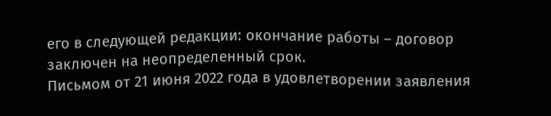его в следующей редакции: окончание работы – договор заключен на неопределенный срок.
Письмом от 21 июня 2022 года в удовлетворении заявления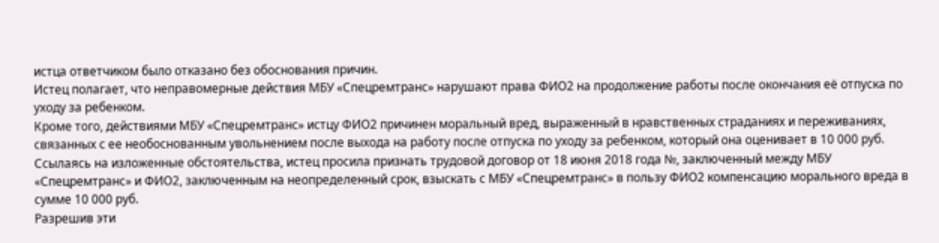истца ответчиком было отказано без обоснования причин.
Истец полагает, что неправомерные действия МБУ «Спецремтранс» нарушают права ФИО2 на продолжение работы после окончания её отпуска по уходу за ребенком.
Кроме того, действиями МБУ «Спецремтранс» истцу ФИО2 причинен моральный вред, выраженный в нравственных страданиях и переживаниях, связанных с ее необоснованным увольнением после выхода на работу после отпуска по уходу за ребенком, который она оценивает в 10 000 руб.
Ссылаясь на изложенные обстоятельства, истец просила признать трудовой договор от 18 июня 2018 года №, заключенный между МБУ «Спецремтранс» и ФИО2, заключенным на неопределенный срок, взыскать с МБУ «Спецремтранс» в пользу ФИО2 компенсацию морального вреда в сумме 10 000 руб.
Разрешив эти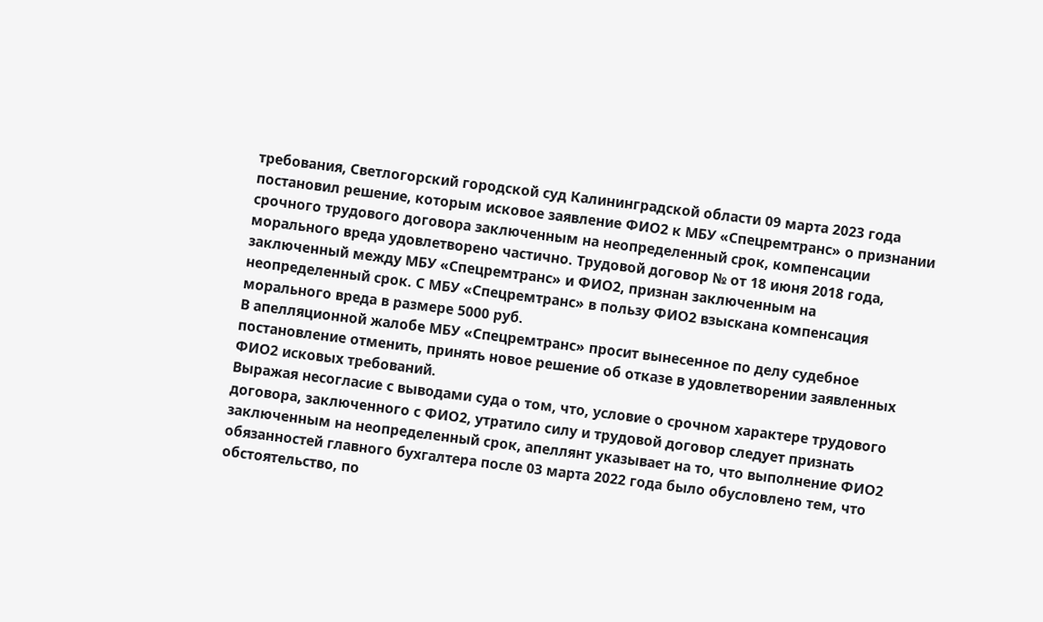требования, Светлогорский городской суд Калининградской области 09 марта 2023 года постановил решение, которым исковое заявление ФИО2 к МБУ «Спецремтранс» о признании срочного трудового договора заключенным на неопределенный срок, компенсации морального вреда удовлетворено частично. Трудовой договор № от 18 июня 2018 года, заключенный между МБУ «Спецремтранс» и ФИО2, признан заключенным на неопределенный срок. С МБУ «Спецремтранс» в пользу ФИО2 взыскана компенсация морального вреда в размере 5000 руб.
В апелляционной жалобе МБУ «Спецремтранс» просит вынесенное по делу судебное постановление отменить, принять новое решение об отказе в удовлетворении заявленных ФИО2 исковых требований.
Выражая несогласие с выводами суда о том, что, условие о срочном характере трудового договора, заключенного с ФИО2, утратило силу и трудовой договор следует признать заключенным на неопределенный срок, апеллянт указывает на то, что выполнение ФИО2 обязанностей главного бухгалтера после 03 марта 2022 года было обусловлено тем, что обстоятельство, по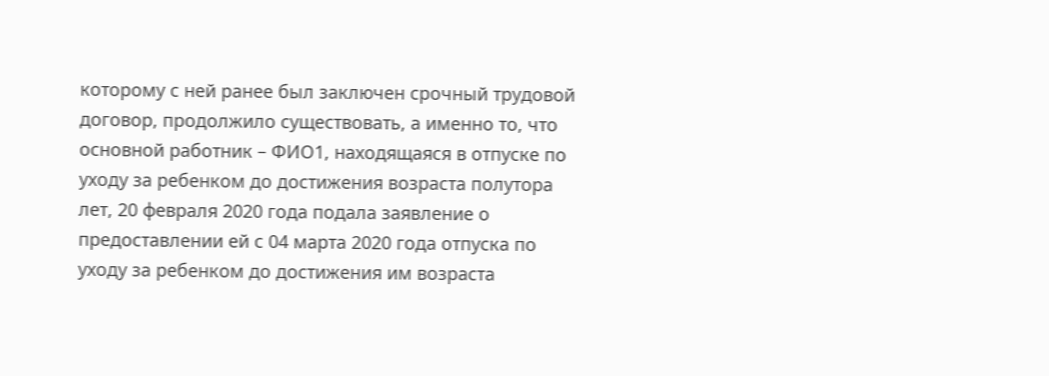которому с ней ранее был заключен срочный трудовой договор, продолжило существовать, а именно то, что основной работник – ФИО1, находящаяся в отпуске по уходу за ребенком до достижения возраста полутора лет, 20 февраля 2020 года подала заявление о предоставлении ей с 04 марта 2020 года отпуска по уходу за ребенком до достижения им возраста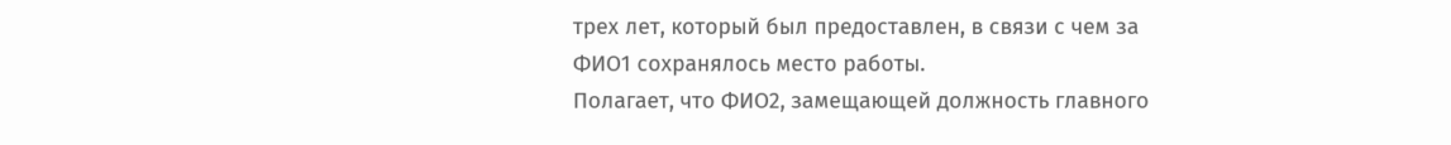трех лет, который был предоставлен, в связи с чем за ФИО1 сохранялось место работы.
Полагает, что ФИО2, замещающей должность главного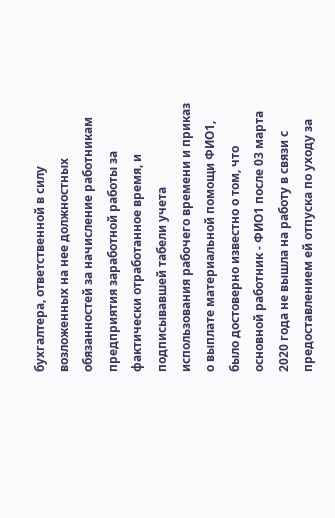бухгалтера, ответственной в силу возложенных на нее должностных обязанностей за начисление работникам предприятия заработной работы за фактически отработанное время, и подписывавшей табели учета использования рабочего времени и приказ о выплате материальной помощи ФИО1, было достоверно известно о том, что основной работник - ФИО1 после 03 марта 2020 года не вышла на работу в связи с предоставлением ей отпуска по уходу за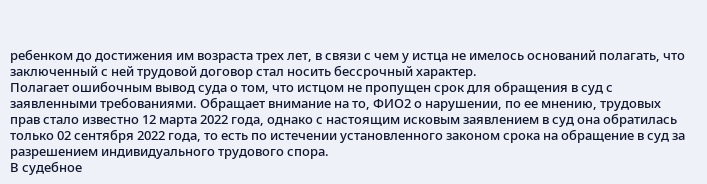ребенком до достижения им возраста трех лет, в связи с чем у истца не имелось оснований полагать, что заключенный с ней трудовой договор стал носить бессрочный характер.
Полагает ошибочным вывод суда о том, что истцом не пропущен срок для обращения в суд с заявленными требованиями. Обращает внимание на то, ФИО2 о нарушении, по ее мнению, трудовых прав стало известно 12 марта 2022 года, однако с настоящим исковым заявлением в суд она обратилась только 02 сентября 2022 года, то есть по истечении установленного законом срока на обращение в суд за разрешением индивидуального трудового спора.
В судебное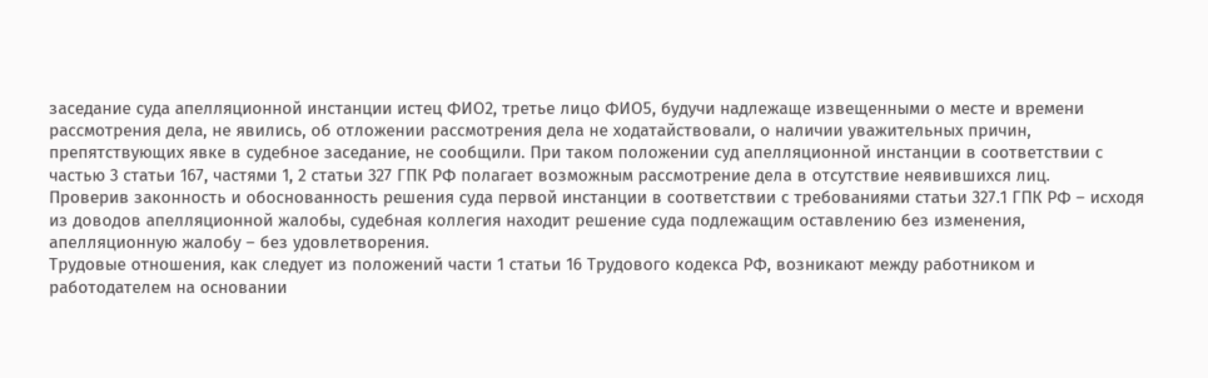заседание суда апелляционной инстанции истец ФИО2, третье лицо ФИО5, будучи надлежаще извещенными о месте и времени рассмотрения дела, не явились, об отложении рассмотрения дела не ходатайствовали, о наличии уважительных причин, препятствующих явке в судебное заседание, не сообщили. При таком положении суд апелляционной инстанции в соответствии с частью 3 статьи 167, частями 1, 2 статьи 327 ГПК РФ полагает возможным рассмотрение дела в отсутствие неявившихся лиц.
Проверив законность и обоснованность решения суда первой инстанции в соответствии с требованиями статьи 327.1 ГПК РФ – исходя из доводов апелляционной жалобы, судебная коллегия находит решение суда подлежащим оставлению без изменения, апелляционную жалобу – без удовлетворения.
Трудовые отношения, как следует из положений части 1 статьи 16 Трудового кодекса РФ, возникают между работником и работодателем на основании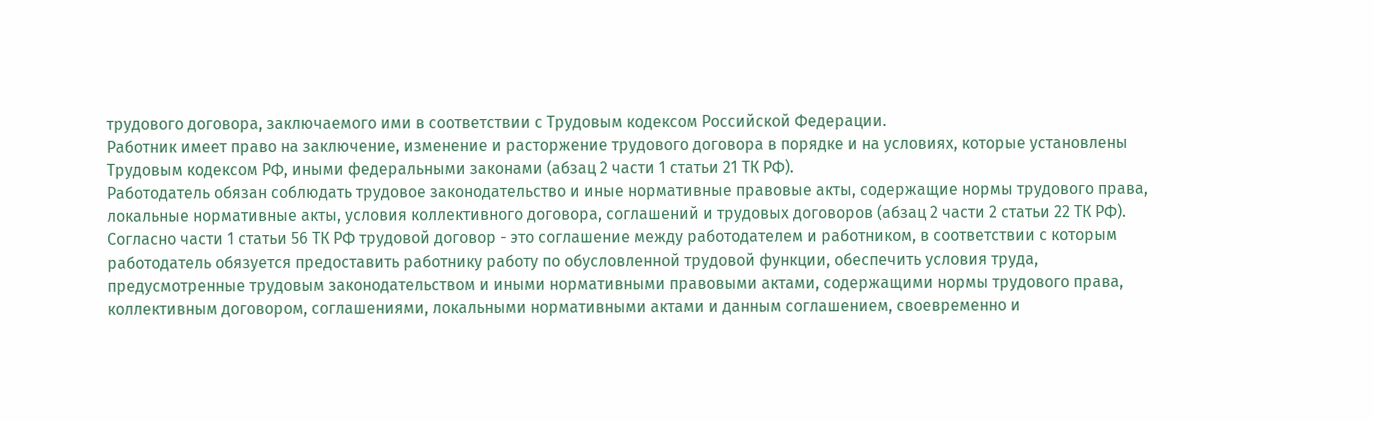трудового договора, заключаемого ими в соответствии с Трудовым кодексом Российской Федерации.
Работник имеет право на заключение, изменение и расторжение трудового договора в порядке и на условиях, которые установлены Трудовым кодексом РФ, иными федеральными законами (абзац 2 части 1 статьи 21 ТК РФ).
Работодатель обязан соблюдать трудовое законодательство и иные нормативные правовые акты, содержащие нормы трудового права, локальные нормативные акты, условия коллективного договора, соглашений и трудовых договоров (абзац 2 части 2 статьи 22 ТК РФ).
Согласно части 1 статьи 56 ТК РФ трудовой договор - это соглашение между работодателем и работником, в соответствии с которым работодатель обязуется предоставить работнику работу по обусловленной трудовой функции, обеспечить условия труда, предусмотренные трудовым законодательством и иными нормативными правовыми актами, содержащими нормы трудового права, коллективным договором, соглашениями, локальными нормативными актами и данным соглашением, своевременно и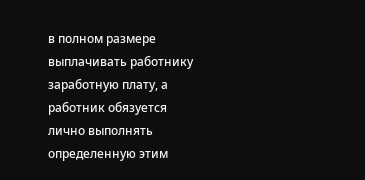в полном размере выплачивать работнику заработную плату, а работник обязуется лично выполнять определенную этим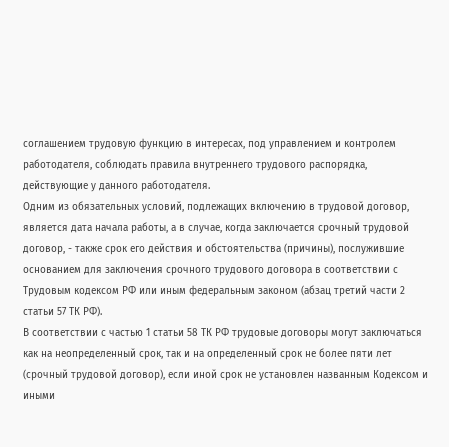соглашением трудовую функцию в интересах, под управлением и контролем работодателя, соблюдать правила внутреннего трудового распорядка, действующие у данного работодателя.
Одним из обязательных условий, подлежащих включению в трудовой договор, является дата начала работы, а в случае, когда заключается срочный трудовой договор, - также срок его действия и обстоятельства (причины), послужившие основанием для заключения срочного трудового договора в соответствии с Трудовым кодексом РФ или иным федеральным законом (абзац третий части 2 статьи 57 ТК РФ).
В соответствии с частью 1 статьи 58 ТК РФ трудовые договоры могут заключаться как на неопределенный срок, так и на определенный срок не более пяти лет (срочный трудовой договор), если иной срок не установлен названным Кодексом и иными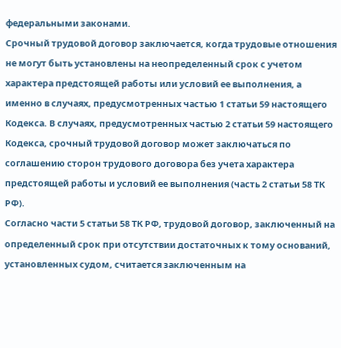федеральными законами.
Срочный трудовой договор заключается, когда трудовые отношения не могут быть установлены на неопределенный срок с учетом характера предстоящей работы или условий ее выполнения, а именно в случаях, предусмотренных частью 1 статьи 59 настоящего Кодекса. В случаях, предусмотренных частью 2 статьи 59 настоящего Кодекса, срочный трудовой договор может заключаться по соглашению сторон трудового договора без учета характера предстоящей работы и условий ее выполнения (часть 2 статьи 58 ТК РФ).
Согласно части 5 статьи 58 ТК РФ, трудовой договор, заключенный на определенный срок при отсутствии достаточных к тому оснований, установленных судом, считается заключенным на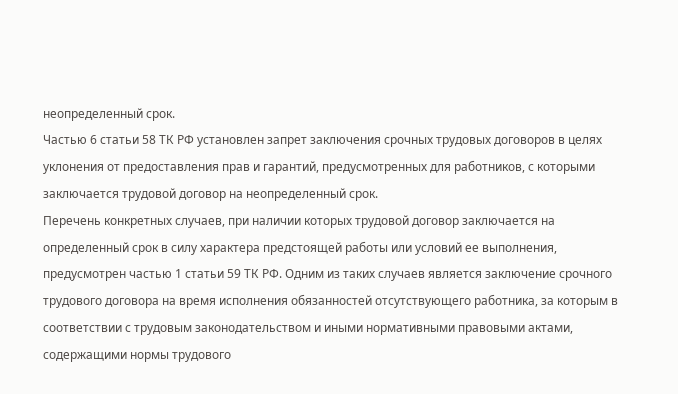неопределенный срок.
Частью 6 статьи 58 ТК РФ установлен запрет заключения срочных трудовых договоров в целях уклонения от предоставления прав и гарантий, предусмотренных для работников, с которыми заключается трудовой договор на неопределенный срок.
Перечень конкретных случаев, при наличии которых трудовой договор заключается на определенный срок в силу характера предстоящей работы или условий ее выполнения, предусмотрен частью 1 статьи 59 ТК РФ. Одним из таких случаев является заключение срочного трудового договора на время исполнения обязанностей отсутствующего работника, за которым в соответствии с трудовым законодательством и иными нормативными правовыми актами, содержащими нормы трудового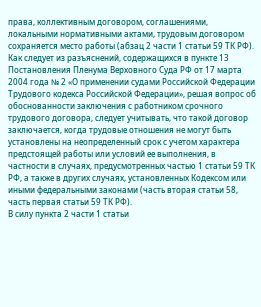права, коллективным договором, соглашениями, локальными нормативными актами, трудовым договором сохраняется место работы (абзац 2 части 1 статьи 59 ТК РФ).
Как следует из разъяснений, содержащихся в пункте 13 Постановления Пленума Верховного Суда РФ от 17 марта 2004 года № 2 «О применении судами Российской Федерации Трудового кодекса Российской Федерации», решая вопрос об обоснованности заключения с работником срочного трудового договора, следует учитывать, что такой договор заключается, когда трудовые отношения не могут быть установлены на неопределенный срок с учетом характера предстоящей работы или условий ее выполнения, в частности в случаях, предусмотренных частью 1 статьи 59 ТК РФ, а также в других случаях, установленных Кодексом или иными федеральными законами (часть вторая статьи 58, часть первая статьи 59 ТК РФ).
В силу пункта 2 части 1 статьи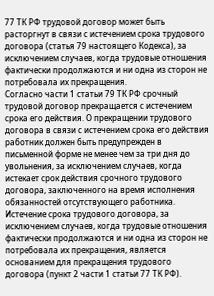77 ТК РФ трудовой договор может быть расторгнут в связи с истечением срока трудового договора (статья 79 настоящего Кодекса), за исключением случаев, когда трудовые отношения фактически продолжаются и ни одна из сторон не потребовала их прекращения.
Согласно части 1 статьи 79 ТК РФ срочный трудовой договор прекращается с истечением срока его действия. О прекращении трудового договора в связи с истечением срока его действия работник должен быть предупрежден в письменной форме не менее чем за три дня до увольнения, за исключением случаев, когда истекает срок действия срочного трудового договора, заключенного на время исполнения обязанностей отсутствующего работника.
Истечение срока трудового договора, за исключением случаев, когда трудовые отношения фактически продолжаются и ни одна из сторон не потребовала их прекращения, является основанием для прекращения трудового договора (пункт 2 части 1 статьи 77 ТК РФ).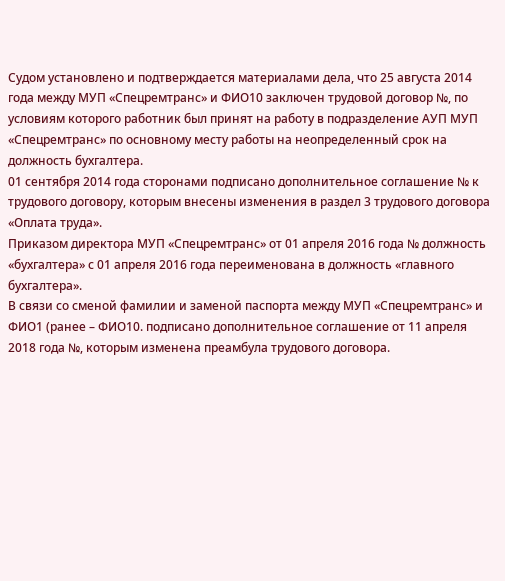Судом установлено и подтверждается материалами дела, что 25 августа 2014 года между МУП «Спецремтранс» и ФИО10 заключен трудовой договор №, по условиям которого работник был принят на работу в подразделение АУП МУП «Спецремтранс» по основному месту работы на неопределенный срок на должность бухгалтера.
01 сентября 2014 года сторонами подписано дополнительное соглашение № к трудового договору, которым внесены изменения в раздел 3 трудового договора «Оплата труда».
Приказом директора МУП «Спецремтранс» от 01 апреля 2016 года № должность «бухгалтера» с 01 апреля 2016 года переименована в должность «главного бухгалтера».
В связи со сменой фамилии и заменой паспорта между МУП «Спецремтранс» и ФИО1 (ранее – ФИО10. подписано дополнительное соглашение от 11 апреля 2018 года №, которым изменена преамбула трудового договора.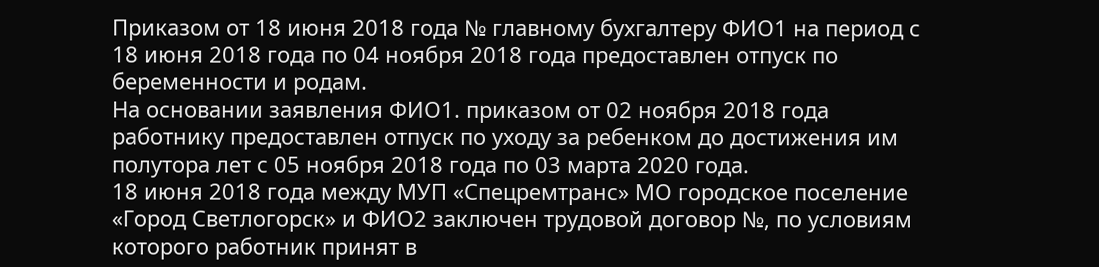Приказом от 18 июня 2018 года № главному бухгалтеру ФИО1 на период с 18 июня 2018 года по 04 ноября 2018 года предоставлен отпуск по беременности и родам.
На основании заявления ФИО1. приказом от 02 ноября 2018 года работнику предоставлен отпуск по уходу за ребенком до достижения им полутора лет с 05 ноября 2018 года по 03 марта 2020 года.
18 июня 2018 года между МУП «Спецремтранс» МО городское поселение «Город Светлогорск» и ФИО2 заключен трудовой договор №, по условиям которого работник принят в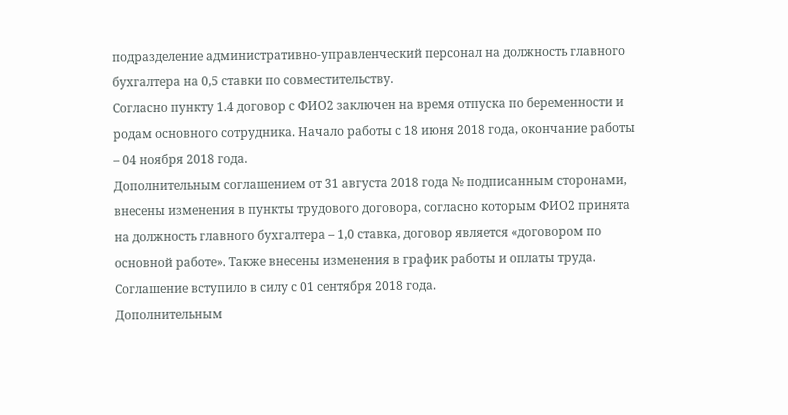подразделение административно-управленческий персонал на должность главного бухгалтера на 0,5 ставки по совместительству.
Согласно пункту 1.4 договор с ФИО2 заключен на время отпуска по беременности и родам основного сотрудника. Начало работы с 18 июня 2018 года, окончание работы – 04 ноября 2018 года.
Дополнительным соглашением от 31 августа 2018 года № подписанным сторонами, внесены изменения в пункты трудового договора, согласно которым ФИО2 принята на должность главного бухгалтера – 1,0 ставка, договор является «договором по основной работе». Также внесены изменения в график работы и оплаты труда. Соглашение вступило в силу с 01 сентября 2018 года.
Дополнительным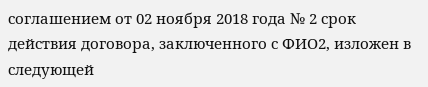соглашением от 02 ноября 2018 года № 2 срок действия договора, заключенного с ФИО2, изложен в следующей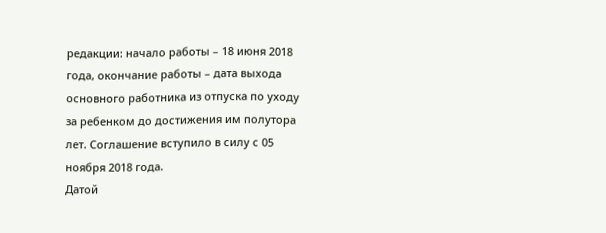редакции: начало работы – 18 июня 2018 года, окончание работы – дата выхода основного работника из отпуска по уходу за ребенком до достижения им полутора лет. Соглашение вступило в силу с 05 ноября 2018 года.
Датой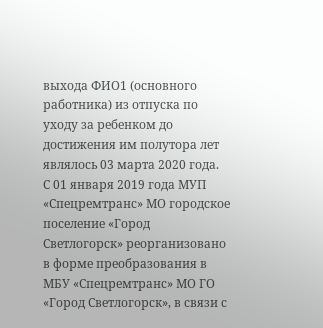выхода ФИО1 (основного работника) из отпуска по уходу за ребенком до достижения им полутора лет являлось 03 марта 2020 года.
С 01 января 2019 года МУП «Спецремтранс» МО городское поселение «Город Светлогорск» реорганизовано в форме преобразования в МБУ «Спецремтранс» МО ГО «Город Светлогорск», в связи с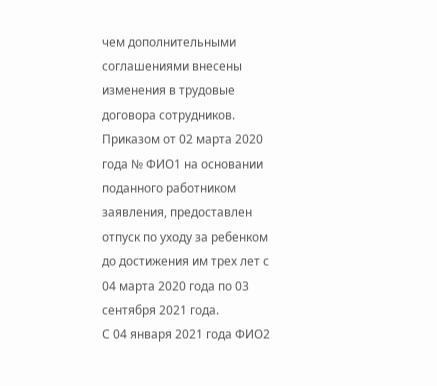чем дополнительными соглашениями внесены изменения в трудовые договора сотрудников.
Приказом от 02 марта 2020 года № ФИО1 на основании поданного работником заявления, предоставлен отпуск по уходу за ребенком до достижения им трех лет с 04 марта 2020 года по 03 сентября 2021 года.
С 04 января 2021 года ФИО2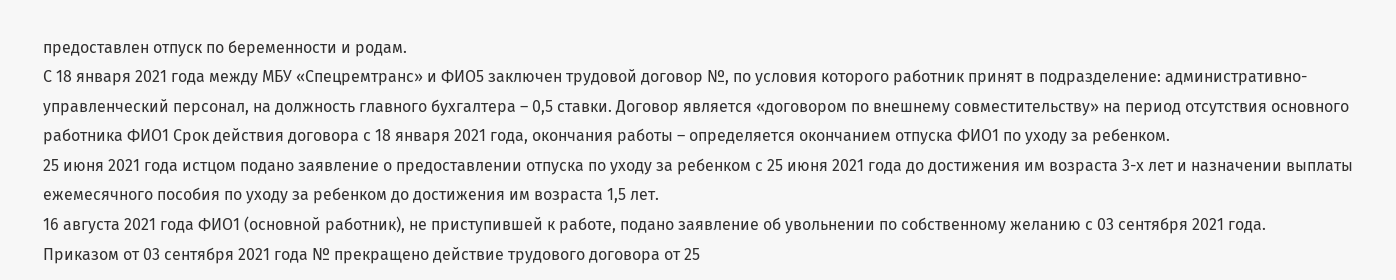предоставлен отпуск по беременности и родам.
С 18 января 2021 года между МБУ «Спецремтранс» и ФИО5 заключен трудовой договор №, по условия которого работник принят в подразделение: административно-управленческий персонал, на должность главного бухгалтера – 0,5 ставки. Договор является «договором по внешнему совместительству» на период отсутствия основного работника ФИО1 Срок действия договора с 18 января 2021 года, окончания работы – определяется окончанием отпуска ФИО1 по уходу за ребенком.
25 июня 2021 года истцом подано заявление о предоставлении отпуска по уходу за ребенком с 25 июня 2021 года до достижения им возраста 3-х лет и назначении выплаты ежемесячного пособия по уходу за ребенком до достижения им возраста 1,5 лет.
16 августа 2021 года ФИО1 (основной работник), не приступившей к работе, подано заявление об увольнении по собственному желанию с 03 сентября 2021 года.
Приказом от 03 сентября 2021 года № прекращено действие трудового договора от 25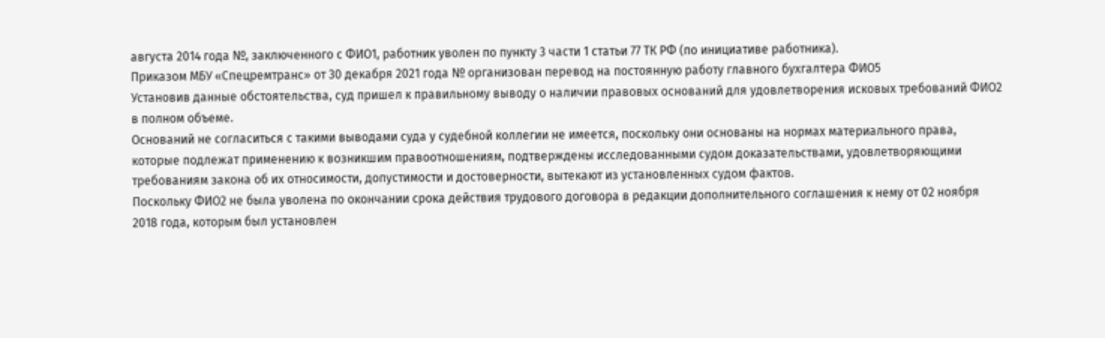августа 2014 года №, заключенного с ФИО1, работник уволен по пункту 3 части 1 статьи 77 ТК РФ (по инициативе работника).
Приказом МБУ «Спецремтранс» от 30 декабря 2021 года № организован перевод на постоянную работу главного бухгалтера ФИО5
Установив данные обстоятельства, суд пришел к правильному выводу о наличии правовых оснований для удовлетворения исковых требований ФИО2 в полном объеме.
Оснований не согласиться с такими выводами суда у судебной коллегии не имеется, поскольку они основаны на нормах материального права, которые подлежат применению к возникшим правоотношениям, подтверждены исследованными судом доказательствами, удовлетворяющими требованиям закона об их относимости, допустимости и достоверности, вытекают из установленных судом фактов.
Поскольку ФИО2 не была уволена по окончании срока действия трудового договора в редакции дополнительного соглашения к нему от 02 ноября 2018 года, которым был установлен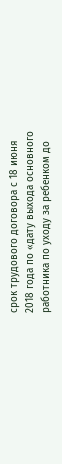срок трудового договора с 18 июня 2018 года по «дату выхода основного работника по уходу за ребенком до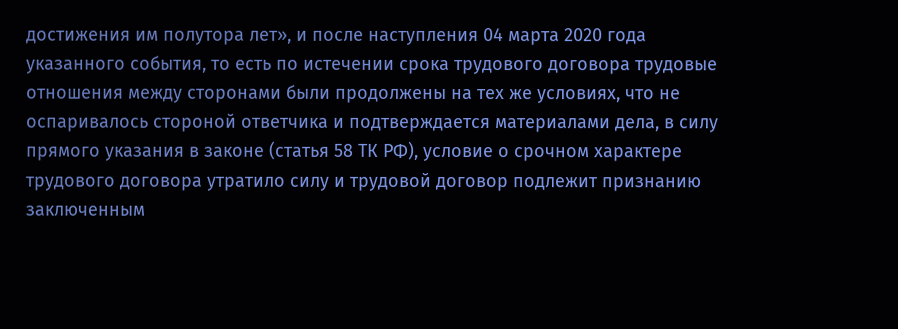достижения им полутора лет», и после наступления 04 марта 2020 года указанного события, то есть по истечении срока трудового договора трудовые отношения между сторонами были продолжены на тех же условиях, что не оспаривалось стороной ответчика и подтверждается материалами дела, в силу прямого указания в законе (статья 58 ТК РФ), условие о срочном характере трудового договора утратило силу и трудовой договор подлежит признанию заключенным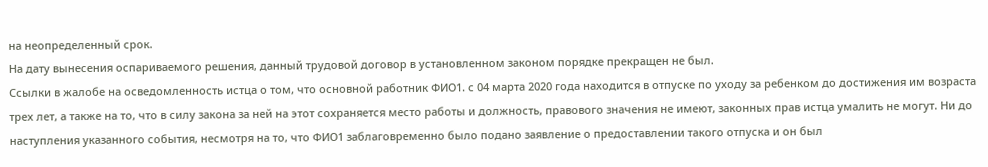на неопределенный срок.
На дату вынесения оспариваемого решения, данный трудовой договор в установленном законом порядке прекращен не был.
Ссылки в жалобе на осведомленность истца о том, что основной работник ФИО1. с 04 марта 2020 года находится в отпуске по уходу за ребенком до достижения им возраста трех лет, а также на то, что в силу закона за ней на этот сохраняется место работы и должность, правового значения не имеют, законных прав истца умалить не могут. Ни до наступления указанного события, несмотря на то, что ФИО1 заблаговременно было подано заявление о предоставлении такого отпуска и он был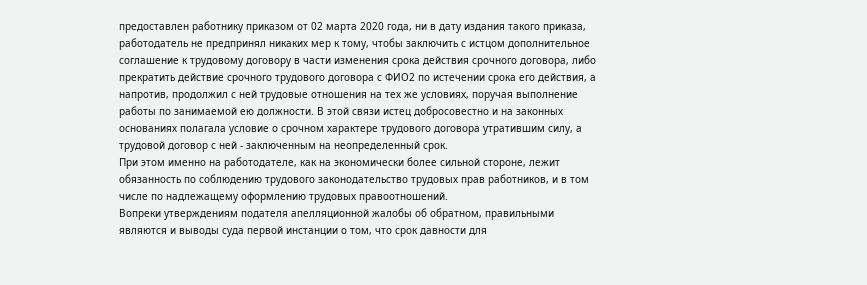предоставлен работнику приказом от 02 марта 2020 года, ни в дату издания такого приказа, работодатель не предпринял никаких мер к тому, чтобы заключить с истцом дополнительное соглашение к трудовому договору в части изменения срока действия срочного договора, либо прекратить действие срочного трудового договора с ФИО2 по истечении срока его действия, а напротив, продолжил с ней трудовые отношения на тех же условиях, поручая выполнение работы по занимаемой ею должности. В этой связи истец добросовестно и на законных основаниях полагала условие о срочном характере трудового договора утратившим силу, а трудовой договор с ней - заключенным на неопределенный срок.
При этом именно на работодателе, как на экономически более сильной стороне, лежит обязанность по соблюдению трудового законодательство трудовых прав работников, и в том числе по надлежащему оформлению трудовых правоотношений.
Вопреки утверждениям подателя апелляционной жалобы об обратном, правильными являются и выводы суда первой инстанции о том, что срок давности для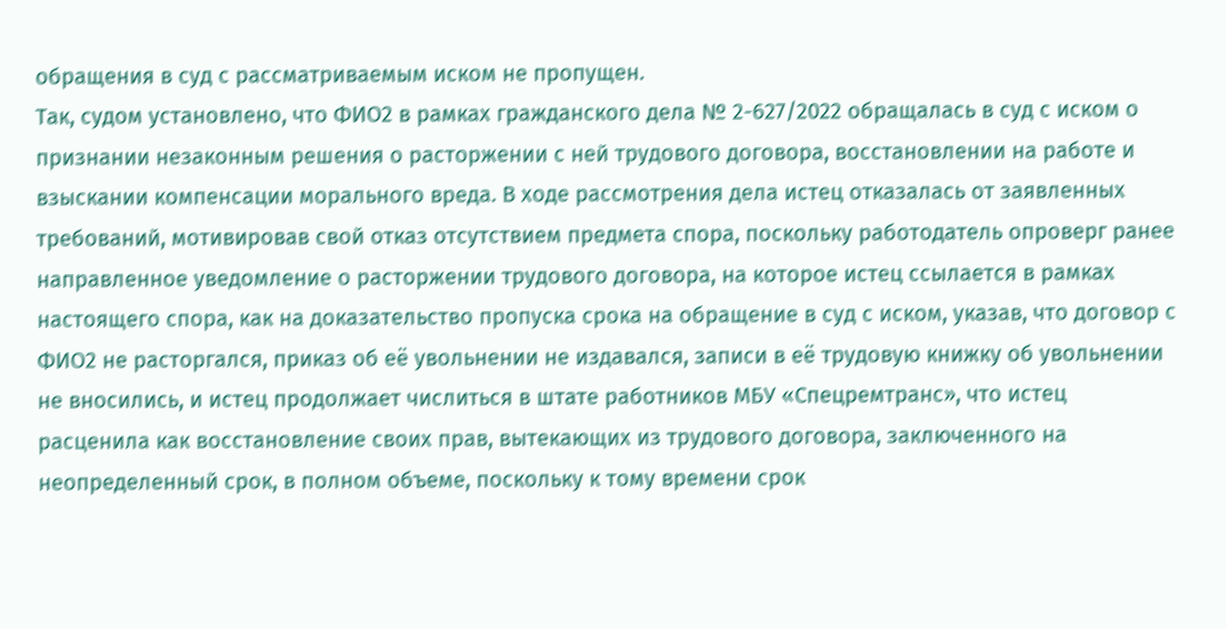обращения в суд с рассматриваемым иском не пропущен.
Так, судом установлено, что ФИО2 в рамках гражданского дела № 2-627/2022 обращалась в суд с иском о признании незаконным решения о расторжении с ней трудового договора, восстановлении на работе и взыскании компенсации морального вреда. В ходе рассмотрения дела истец отказалась от заявленных требований, мотивировав свой отказ отсутствием предмета спора, поскольку работодатель опроверг ранее направленное уведомление о расторжении трудового договора, на которое истец ссылается в рамках настоящего спора, как на доказательство пропуска срока на обращение в суд с иском, указав, что договор с ФИО2 не расторгался, приказ об её увольнении не издавался, записи в её трудовую книжку об увольнении не вносились, и истец продолжает числиться в штате работников МБУ «Спецремтранс», что истец расценила как восстановление своих прав, вытекающих из трудового договора, заключенного на неопределенный срок, в полном объеме, поскольку к тому времени срок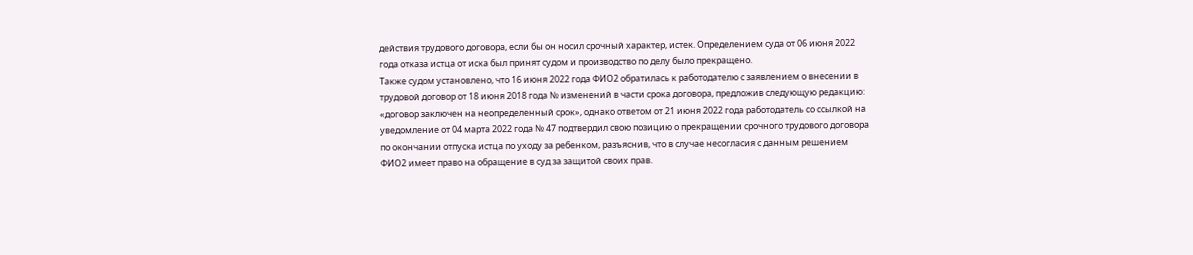действия трудового договора, если бы он носил срочный характер, истек. Определением суда от 06 июня 2022 года отказа истца от иска был принят судом и производство по делу было прекращено.
Также судом установлено, что 16 июня 2022 года ФИО2 обратилась к работодателю с заявлением о внесении в трудовой договор от 18 июня 2018 года № изменений в части срока договора, предложив следующую редакцию: «договор заключен на неопределенный срок», однако ответом от 21 июня 2022 года работодатель со ссылкой на уведомление от 04 марта 2022 года № 47 подтвердил свою позицию о прекращении срочного трудового договора по окончании отпуска истца по уходу за ребенком, разъяснив, что в случае несогласия с данным решением ФИО2 имеет право на обращение в суд за защитой своих прав.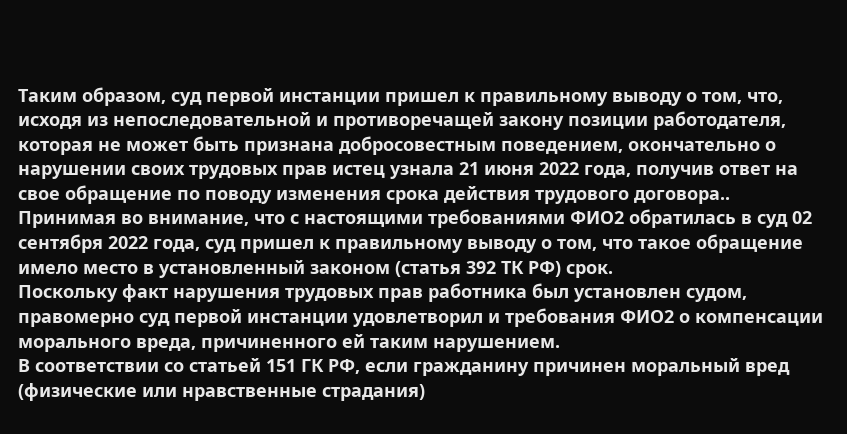Таким образом, суд первой инстанции пришел к правильному выводу о том, что, исходя из непоследовательной и противоречащей закону позиции работодателя, которая не может быть признана добросовестным поведением, окончательно о нарушении своих трудовых прав истец узнала 21 июня 2022 года, получив ответ на свое обращение по поводу изменения срока действия трудового договора..
Принимая во внимание, что с настоящими требованиями ФИО2 обратилась в суд 02 сентября 2022 года, суд пришел к правильному выводу о том, что такое обращение имело место в установленный законом (статья 392 ТК РФ) срок.
Поскольку факт нарушения трудовых прав работника был установлен судом, правомерно суд первой инстанции удовлетворил и требования ФИО2 о компенсации морального вреда, причиненного ей таким нарушением.
В соответствии со статьей 151 ГК РФ, если гражданину причинен моральный вред (физические или нравственные страдания)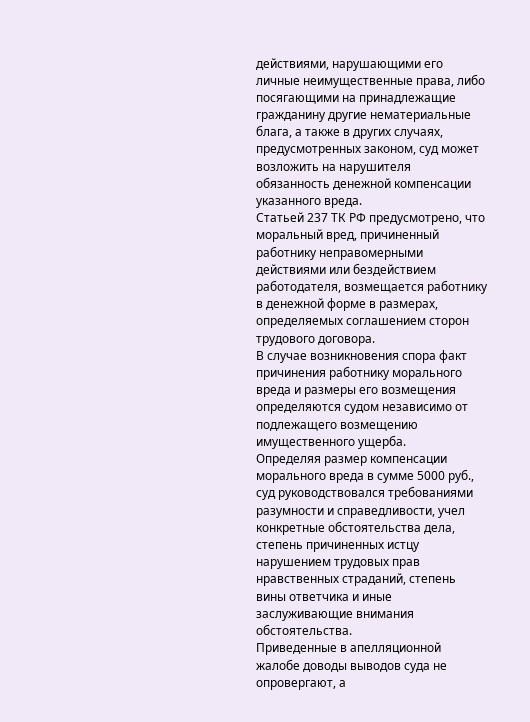действиями, нарушающими его личные неимущественные права, либо посягающими на принадлежащие гражданину другие нематериальные блага, а также в других случаях, предусмотренных законом, суд может возложить на нарушителя обязанность денежной компенсации указанного вреда.
Статьей 237 ТК РФ предусмотрено, что моральный вред, причиненный работнику неправомерными действиями или бездействием работодателя, возмещается работнику в денежной форме в размерах, определяемых соглашением сторон трудового договора.
В случае возникновения спора факт причинения работнику морального вреда и размеры его возмещения определяются судом независимо от подлежащего возмещению имущественного ущерба.
Определяя размер компенсации морального вреда в сумме 5000 руб., суд руководствовался требованиями разумности и справедливости, учел конкретные обстоятельства дела, степень причиненных истцу нарушением трудовых прав нравственных страданий, степень вины ответчика и иные заслуживающие внимания обстоятельства.
Приведенные в апелляционной жалобе доводы выводов суда не опровергают, а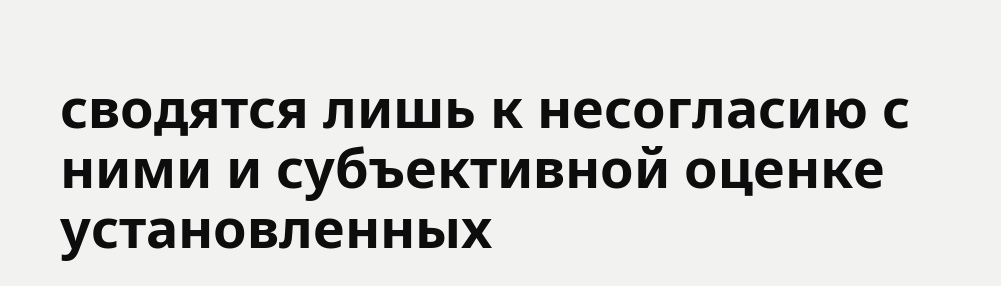сводятся лишь к несогласию с ними и субъективной оценке установленных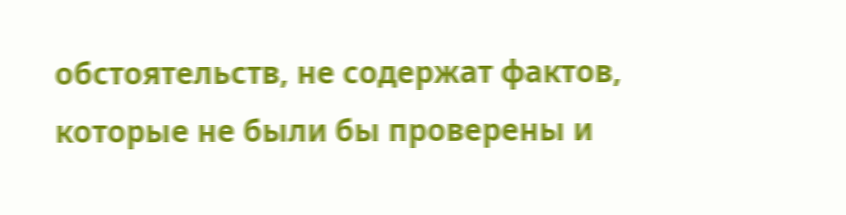обстоятельств, не содержат фактов, которые не были бы проверены и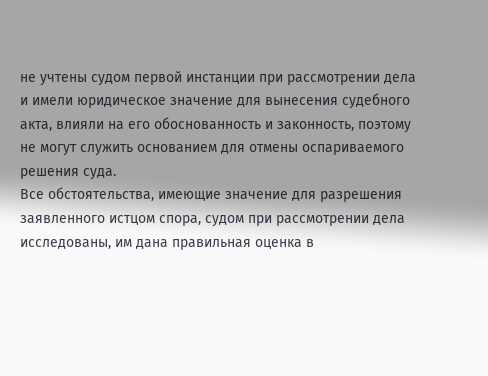не учтены судом первой инстанции при рассмотрении дела и имели юридическое значение для вынесения судебного акта, влияли на его обоснованность и законность, поэтому не могут служить основанием для отмены оспариваемого решения суда.
Все обстоятельства, имеющие значение для разрешения заявленного истцом спора, судом при рассмотрении дела исследованы, им дана правильная оценка в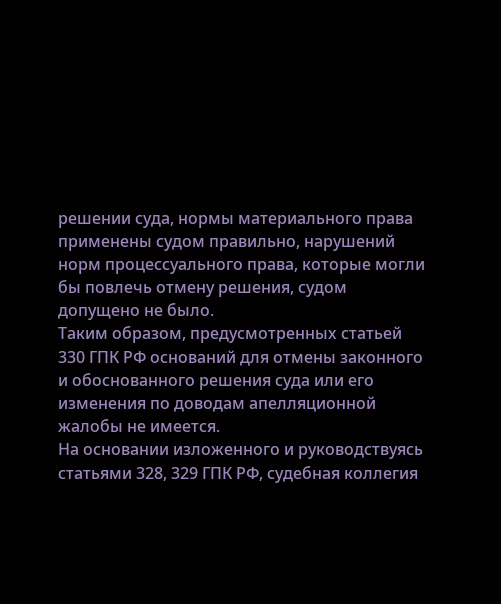решении суда, нормы материального права применены судом правильно, нарушений норм процессуального права, которые могли бы повлечь отмену решения, судом допущено не было.
Таким образом, предусмотренных статьей 330 ГПК РФ оснований для отмены законного и обоснованного решения суда или его изменения по доводам апелляционной жалобы не имеется.
На основании изложенного и руководствуясь статьями 328, 329 ГПК РФ, судебная коллегия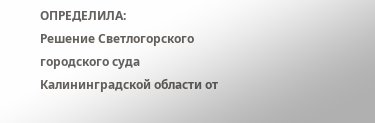ОПРЕДЕЛИЛА:
Решение Светлогорского городского суда Калининградской области от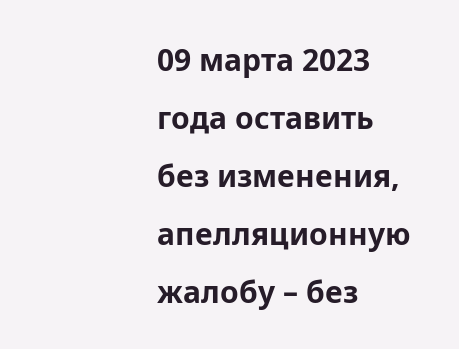09 марта 2023 года оставить без изменения, апелляционную жалобу – без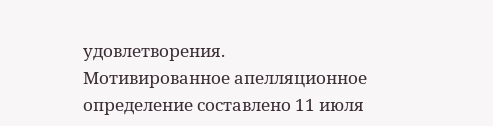удовлетворения.
Мотивированное апелляционное определение составлено 11 июля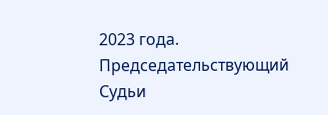2023 года.
Председательствующий
Судьи